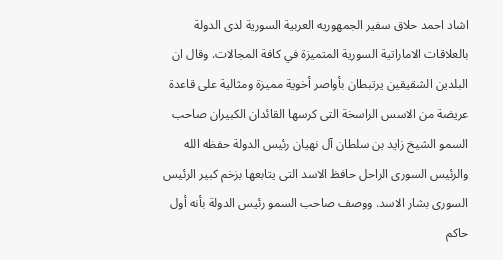اشاد احمد حلاق سفير الجمهوريه العربية السورية لدى الدولة بالعلاقات الاماراتية السورية المتميزة في كافة المجالات. وقال ان البلدين الشقيقين يرتبطان بأواصر أخوية مميزة ومثالية على قاعدة عريضة من الاسس الراسخة التى كرسها القائدان الكبيران صاحب السمو الشيخ زايد بن سلطان آل نهيان رئيس الدولة حفظه الله والرئيس السورى الراحل حافظ الاسد التى يتابعها بزخم كبير الرئيس السورى بشار الاسد. ووصف صاحب السمو رئيس الدولة بأنه أول حاكم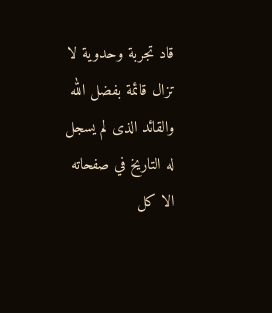قاد تجربة وحدوية لا تزال قائمة بفضل الله والقائد الذى لم يسجل له التاريخ في صفحاته الا كل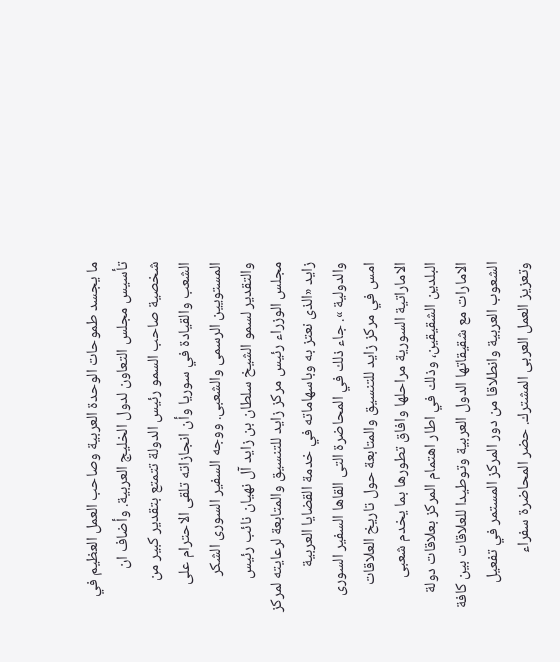ما يجسد طموحات الوحدة العربية وصاحب العمل العظيم في تأسيس مجلس التعاون لدول الخليج العربية. وأضاف ان شخصية صاحب السمو رئيس الدولة تتمتع بتقدير كبير من الشعب والقيادة في سوريا وأن انجازاته تلقى الاحترام على المستويين الرسمى والشعبى. ووجه السفير السورى الشكر والتقدير لسمو الشيخ سلطان بن زايد آل نهيان نائب رئيس مجلس الوزراء رئيس مركز زايد للتنسيق والمتابعة لرعايته لمركز زايد «الذى نعتز به وباسهاماته في خدمة القضايا العربية والدولية ». جاء ذلك في المحاضرة التى القاها السفير السورى امس في مركز زايد للتنسيق والمتابعة حول تاريخ العلاقات الاماراتية السورية مراحلها وافاق تطورها بما يخدم شعبى البلدين الشقيقين، وذلك في اطار اهتمام المركز بعلاقات دولة الامارات مع شقيقاتها الدول العربية وتوطيدا للعلاقات بين كافة الشعوب العربية وانطلاقا من دور المركز المستمر في تفعيل وتعزيز العمل العربى المشترك. حضر المحاضرة سفراء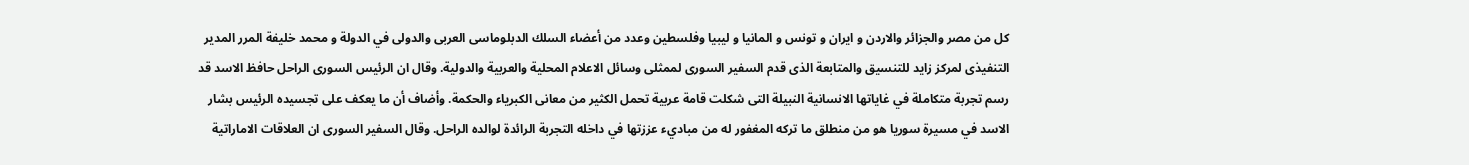كل من مصر والجزائر والاردن و ايران و تونس و المانيا و ليبيا وفلسطين وعدد من أعضاء السلك الدبلوماسى العربى والدولى في الدولة و محمد خليفة المرر المدير التنفيذى لمركز زايد للتنسيق والمتابعة الذى قدم السفير السورى لممثلى وسائل الاعلام المحلية والعربية والدولية. وقال ان الرئيس السورى الراحل حافظ الاسد قد رسم تجربة متكاملة في غاياتها الانسانية النبيلة التى شكلت قامة عربية تحمل الكثير من معانى الكبرياء والحكمة. وأضاف أن ما يعكف على تجسيده الرئيس بشار الاسد في مسيرة سوريا هو من منطلق ما تركه المغفور له من مباديء عززتها في داخله التجربة الرائدة لوالده الراحل. وقال السفير السورى ان العلاقات الاماراتية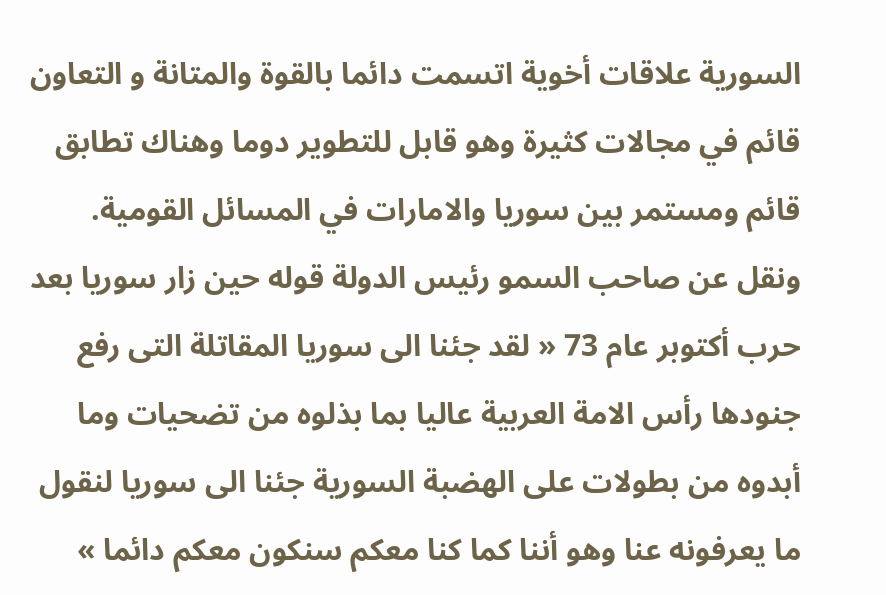السورية علاقات أخوية اتسمت دائما بالقوة والمتانة و التعاون قائم في مجالات كثيرة وهو قابل للتطوير دوما وهناك تطابق قائم ومستمر بين سوريا والامارات في المسائل القومية. ونقل عن صاحب السمو رئيس الدولة قوله حين زار سوريا بعد حرب أكتوبر عام 73 « لقد جئنا الى سوريا المقاتلة التى رفع جنودها رأس الامة العربية عاليا بما بذلوه من تضحيات وما أبدوه من بطولات على الهضبة السورية جئنا الى سوريا لنقول ما يعرفونه عنا وهو أننا كما كنا معكم سنكون معكم دائما »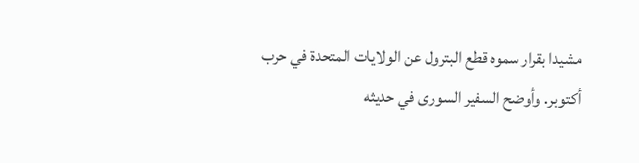مشيدا بقرار سموه قطع البترول عن الولايات المتحدة في حرب أكتوبر. وأوضح السفير السورى في حديثه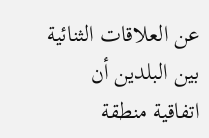عن العلاقات الثنائية بين البلدين أن اتفاقية منطقة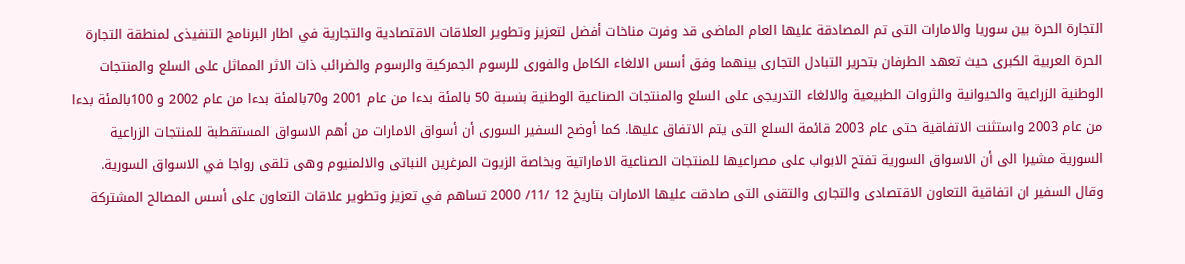التجارة الحرة بين سوريا والامارات التى تم المصادقة عليها العام الماضى قد وفرت مناخات أفضل لتعزيز وتطوير العلاقات الاقتصادية والتجارية في اطار البرنامج التنفيذى لمنطقة التجارة الحرة العربية الكبرى حيث تعهد الطرفان بتحرير التبادل التجارى بينهما وفق أسس الالغاء الكامل والفورى للرسوم الجمركية والرسوم والضرائب ذات الاثر المماثل على السلع والمنتجات الوطنية الزراعية والحيوانية والثروات الطبيعية والالغاء التدريجى على السلع والمنتجات الصناعية الوطنية بنسبة 50 بالمئة بدءا من عام 2001 و70بالمئة بدءا من عام 2002 و 100بالمئة بدءا من عام 2003 واستثنت الاتفاقية حتى عام 2003 قائمة السلع التى يتم الاتفاق عليها. كما أوضح السفير السورى أن أسواق الامارات من أهم الاسواق المستقطبة للمنتجات الزراعية السورية مشيرا الى أن الاسواق السورية تفتح الابواب على مصراعيها للمنتجات الصناعية الاماراتية وبخاصة الزيوت المرغرين النباتى والالمنيوم وهى تلقى رواجا في الاسواق السورية. وقال السفير ان اتفاقية التعاون الاقتصادى والتجارى والتقنى التى صادقت عليها الامارات بتاريخ 12 /11/ 2000 تساهم في تعزيز وتطوير علاقات التعاون على أسس المصالح المشتركة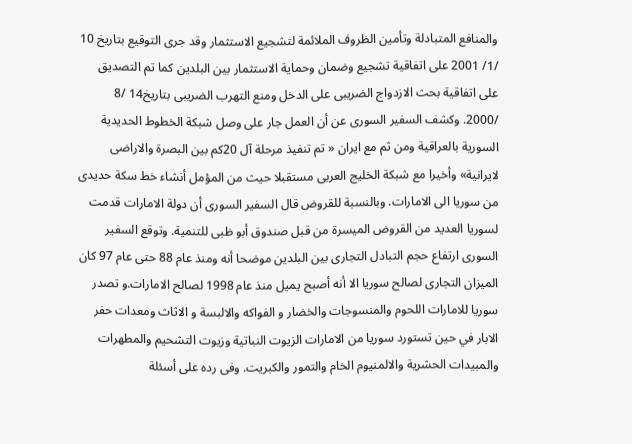والمنافع المتبادلة وتأمين الظروف الملائمة لتشجيع الاستثمار وقد جرى التوقيع بتاريخ 10 /1/ 2001 على اتفاقية تشجيع وضمان وحماية الاستثمار بين البلدين كما تم التصديق على اتفاقية بحث الازدواج الضريبى على الدخل ومنع التهرب الضريبى بتاريخ14 /8 /2000. وكشف السفير السورى عن أن العمل جار على وصل شبكة الخطوط الحديدية السورية بالعراقية ومن ثم مع ايران « تم تنفيذ مرحلة آل 20كم بين البصرة والاراضى لايرانية» وأخيرا مع شبكة الخليج العربى مستقبلا حيث من المؤمل أنشاء خط سكة حديدى من سوريا الى الامارات. وبالنسبة للقروض قال السفير السورى أن دولة الامارات قدمت لسوريا العديد من القروض الميسرة من قبل صندوق أبو ظبى للتنمية. وتوقع السفير السورى ارتفاع حجم التبادل التجارى بين البلدين موضحا أنه ومنذ عام 88 حتى عام 97 كان الميزان التجارى لصالح سوريا الا أنه أصبح يميل منذ عام 1998 لصالح الامارات.و تصدر سوريا للامارات اللحوم والمنسوجات والخضار و الفواكه والالبسة و الاثاث ومعدات حفر الابار في حين تستورد سوريا من الامارات الزيوت النباتية وزيوت التشحيم والمطهرات والمبيدات الحشرية والالمنيوم الخام والتمور والكبريت. وفى رده على أسئلة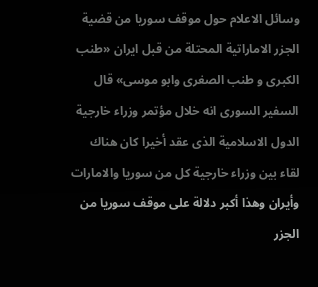وسائل الاعلام حول موقف سوريا من قضية الجزر الاماراتية المحتلة من قبل ايران «طنب الكبرى و طنب الصغرى وابو موسى» قال السفير السورى انه خلال مؤتمر وزراء خارجية الدول الاسلامية الذى عقد أخيرا كان هناك لقاء بين وزراء خارجية كل من سوريا والامارات وأيران وهذا أكبر دلالة على موقف سوريا من الجزر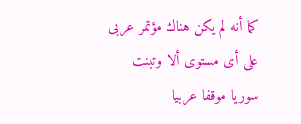كما أنه لم يكن هناك مؤتمر عربى على أى مستوى ألا وتبنت سوريا موقفا عربيا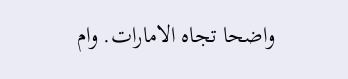واضحا تجاه الامارات. وام